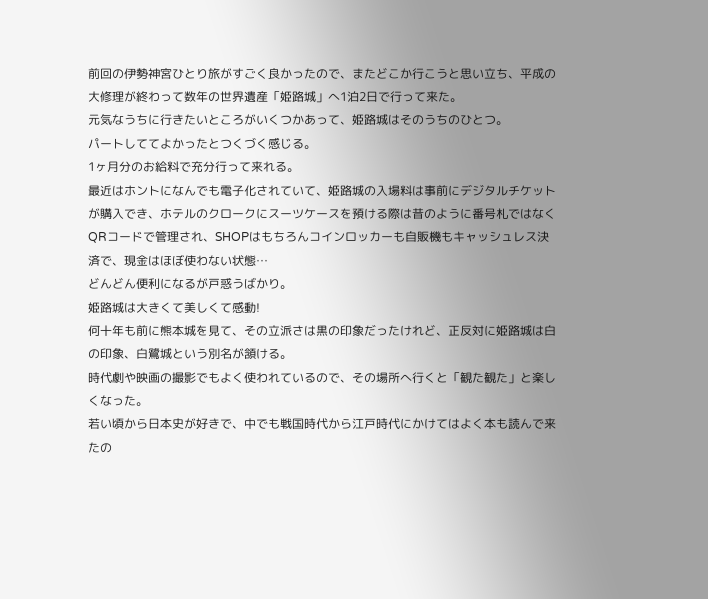前回の伊勢神宮ひとり旅がすごく良かったので、またどこか行こうと思い立ち、平成の大修理が終わって数年の世界遺産「姫路城」へ1泊2日で行って来た。
元気なうちに行きたいところがいくつかあって、姫路城はそのうちのひとつ。
パートしててよかったとつくづく感じる。
1ヶ月分のお給料で充分行って来れる。
最近はホントになんでも電子化されていて、姫路城の入場料は事前にデジタルチケットが購入でき、ホテルのクロークにスーツケースを預ける際は昔のように番号札ではなくQRコードで管理され、SHOPはもちろんコインロッカーも自販機もキャッシュレス決済で、現金はほぼ使わない状態…
どんどん便利になるが戸惑うばかり。
姫路城は大きくて美しくて感動!
何十年も前に熊本城を見て、その立派さは黒の印象だったけれど、正反対に姫路城は白の印象、白鷺城という別名が頷ける。
時代劇や映画の撮影でもよく使われているので、その場所へ行くと「観た観た」と楽しくなった。
若い頃から日本史が好きで、中でも戦国時代から江戸時代にかけてはよく本も読んで来たの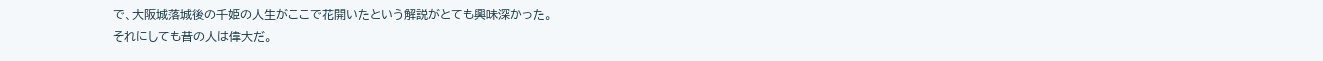で、大阪城落城後の千姫の人生がここで花開いたという解説がとても興味深かった。
それにしても昔の人は偉大だ。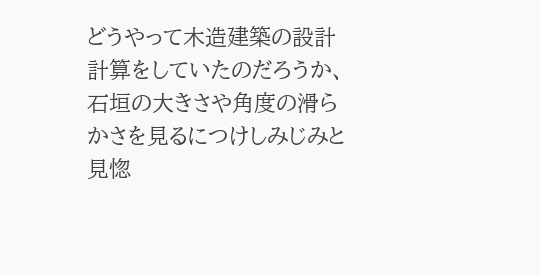どうやって木造建築の設計計算をしていたのだろうか、石垣の大きさや角度の滑らかさを見るにつけしみじみと見惚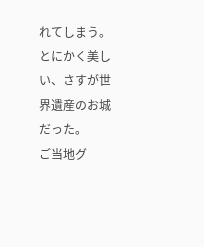れてしまう。
とにかく美しい、さすが世界遺産のお城だった。
ご当地グ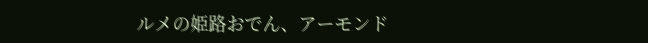ルメの姫路おでん、アーモンド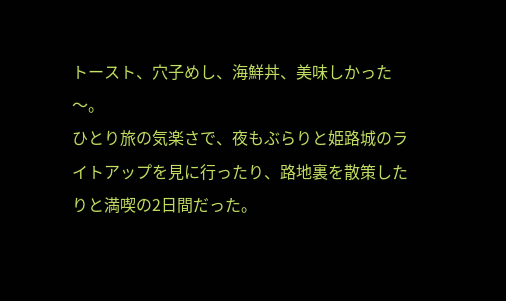トースト、穴子めし、海鮮丼、美味しかった〜。
ひとり旅の気楽さで、夜もぶらりと姫路城のライトアップを見に行ったり、路地裏を散策したりと満喫の2日間だった。